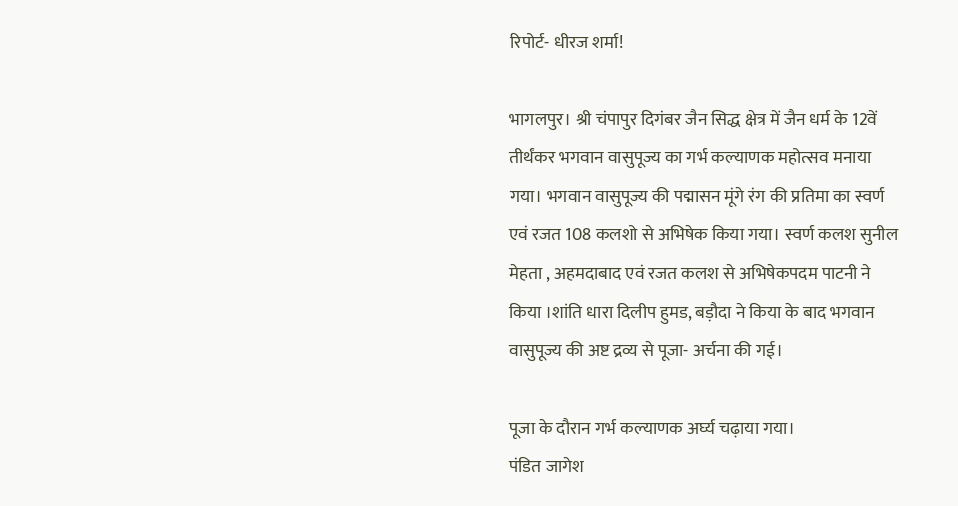रिपोर्ट- धीरज शर्मा!

भागलपुर। श्री चंपापुर दिगंबर जैन सिद्ध क्षेत्र में जैन धर्म के 12वें तीर्थंकर भगवान वासुपूज्य का गर्भ कल्याणक महोत्सव मनाया गया। भगवान वासुपूज्य की पद्मासन मूंगे रंग की प्रतिमा का स्वर्ण एवं रजत 108 कलशो से अभिषेक किया गया। स्वर्ण कलश सुनील मेहता , अहमदाबाद एवं रजत कलश से अभिषेकपदम पाटनी ने किया ।शांति धारा दिलीप हुमड, बड़ौदा ने किया के बाद भगवान वासुपूज्य की अष्ट द्रव्य से पूजा- अर्चना की गई।

पूजा के दौरान गर्भ कल्याणक अर्घ्य चढ़ाया गया।
पंडित जागेश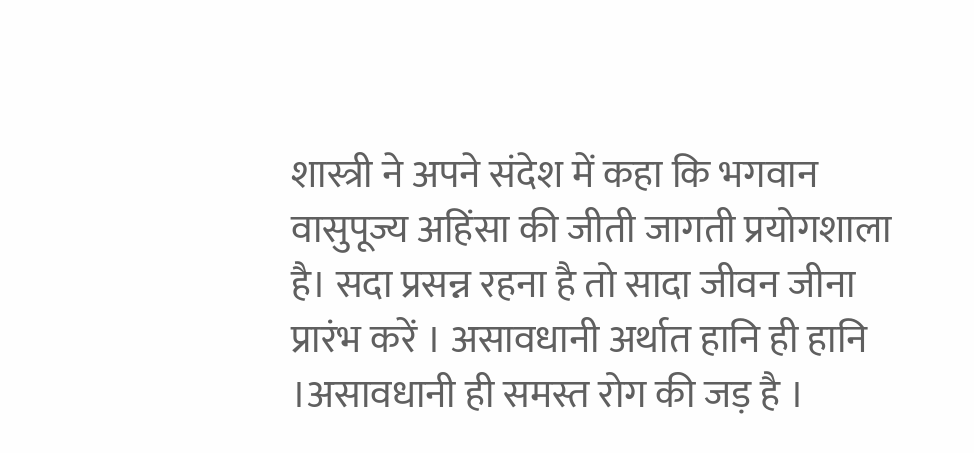शास्त्री ने अपने संदेश में कहा कि भगवान वासुपूज्य अहिंसा की जीती जागती प्रयोगशाला है। सदा प्रसन्न रहना है तो सादा जीवन जीना प्रारंभ करें । असावधानी अर्थात हानि ही हानि ।असावधानी ही समस्त रोग की जड़ है ।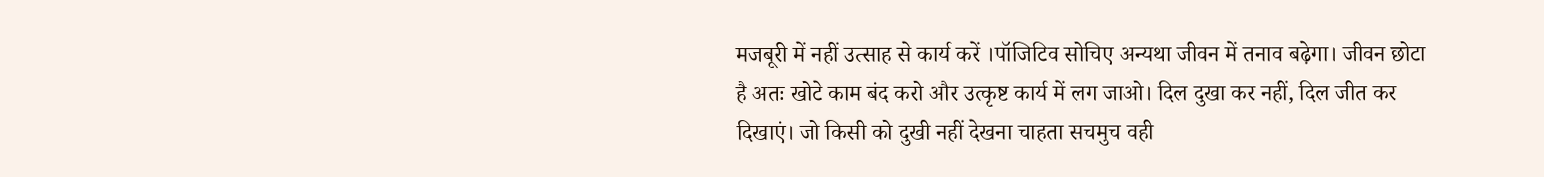मजबूरी में नहीं उत्साह से कार्य करें ।पॉजिटिव सोचिए अन्यथा जीवन में तनाव बढ़ेगा। जीवन छोटा है अतः खोटे काम बंद करो और उत्कृष्ट कार्य में लग जाओ। दिल दुखा कर नहीं, दिल जीत कर दिखाएं। जो किसी को दुखी नहीं देखना चाहता सचमुच वही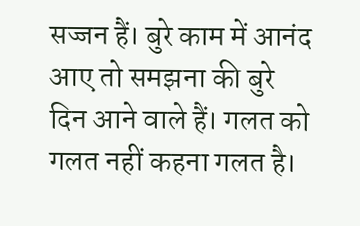सज्जन हैं। बुरे काम में आनंद आए तो समझना की बुरे दिन आने वाले हैं। गलत को गलत नहीं कहना गलत है।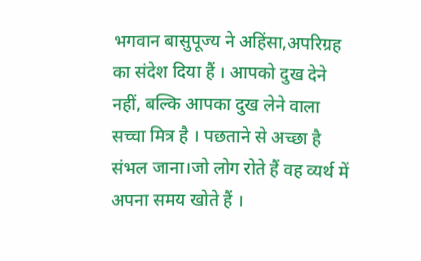भगवान बासुपूज्य ने अहिंसा,अपरिग्रह का संदेश दिया हैं । आपको दुख देने नहीं, बल्कि आपका दुख लेने वाला सच्चा मित्र है । पछताने से अच्छा है संभल जाना।जो लोग रोते हैं वह व्यर्थ में अपना समय खोते हैं ।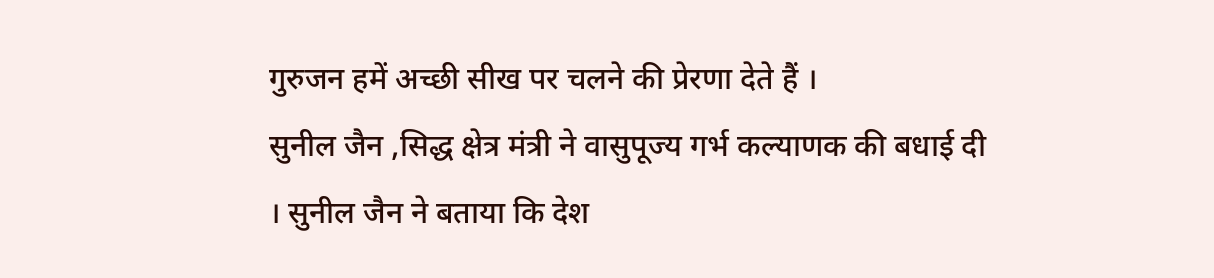गुरुजन हमें अच्छी सीख पर चलने की प्रेरणा देते हैं ।
सुनील जैन ,सिद्ध क्षेत्र मंत्री ने वासुपूज्य गर्भ कल्याणक की बधाई दी । सुनील जैन ने बताया कि देश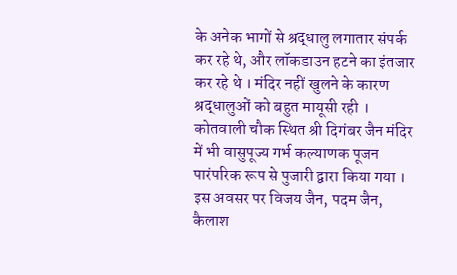के अनेक भागों से श्रद्धालु लगातार संपर्क कर रहे थे, और लॉकडाउन हटने का इंतजार कर रहे थे । मंदिर नहीं खुलने के कारण श्रद्धालुओं को बहुत मायूसी रही ।
कोतवाली चौक स्थित श्री दिगंबर जैन मंदिर में भी वासुपूज्य गर्भ कल्याणक पूजन पारंपरिक रूप से पुजारी द्वारा किया गया ।
इस अवसर पर विजय जैन, पदम जैन, कैलाश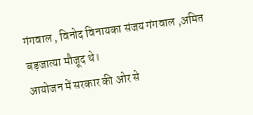गंगवाल , विनोद विनायका संजय गंगवाल ,अमित बड़जात्या मौजूद थे।
आयोजन में सरकार की ओर से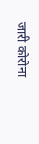जारी कोरोना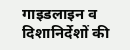गाइडलाइन व दिशानिर्देशों की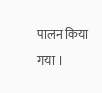पालन किया गया ।